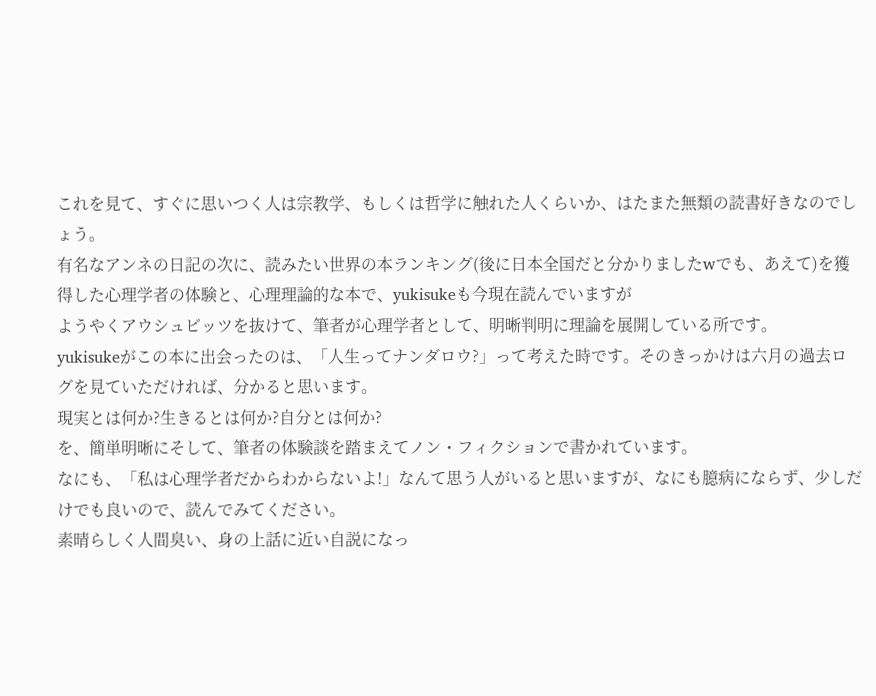これを見て、すぐに思いつく人は宗教学、もしくは哲学に触れた人くらいか、はたまた無類の読書好きなのでしょう。
有名なアンネの日記の次に、読みたい世界の本ランキング(後に日本全国だと分かりましたwでも、あえて)を獲得した心理学者の体験と、心理理論的な本で、yukisukeも今現在読んでいますが
ようやくアウシュビッツを抜けて、筆者が心理学者として、明晰判明に理論を展開している所です。
yukisukeがこの本に出会ったのは、「人生ってナンダロウ?」って考えた時です。そのきっかけは六月の過去ログを見ていただければ、分かると思います。
現実とは何か?生きるとは何か?自分とは何か?
を、簡単明晰にそして、筆者の体験談を踏まえてノン・フィクションで書かれています。
なにも、「私は心理学者だからわからないよ!」なんて思う人がいると思いますが、なにも臆病にならず、少しだけでも良いので、読んでみてください。
素晴らしく人間臭い、身の上話に近い自説になっ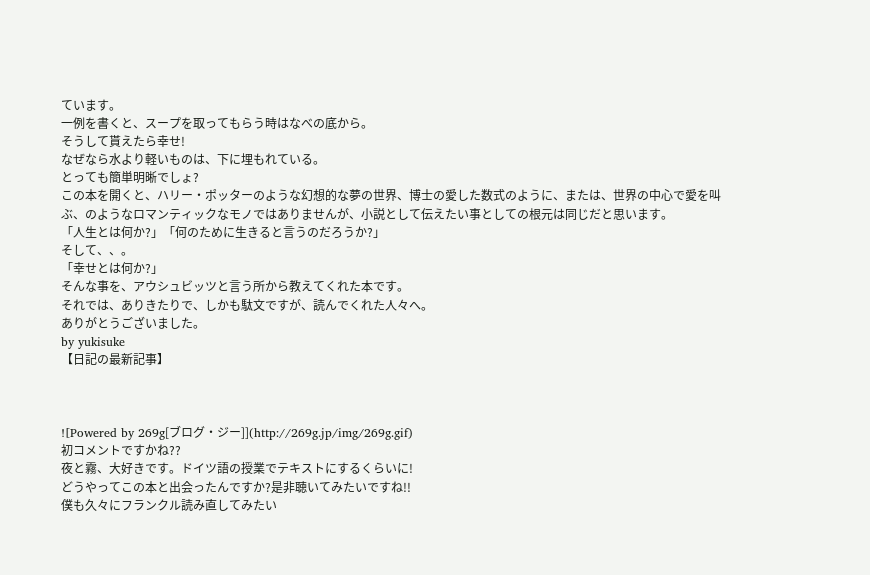ています。
一例を書くと、スープを取ってもらう時はなべの底から。
そうして貰えたら幸せ!
なぜなら水より軽いものは、下に埋もれている。
とっても簡単明晰でしょ?
この本を開くと、ハリー・ポッターのような幻想的な夢の世界、博士の愛した数式のように、または、世界の中心で愛を叫ぶ、のようなロマンティックなモノではありませんが、小説として伝えたい事としての根元は同じだと思います。
「人生とは何か?」「何のために生きると言うのだろうか?」
そして、、。
「幸せとは何か?」
そんな事を、アウシュビッツと言う所から教えてくれた本です。
それでは、ありきたりで、しかも駄文ですが、読んでくれた人々へ。
ありがとうございました。
by yukisuke
【日記の最新記事】



![Powered by 269g[ブログ・ジー]](http://269g.jp/img/269g.gif)
初コメントですかね??
夜と霧、大好きです。ドイツ語の授業でテキストにするくらいに!
どうやってこの本と出会ったんですか?是非聴いてみたいですね!!
僕も久々にフランクル読み直してみたい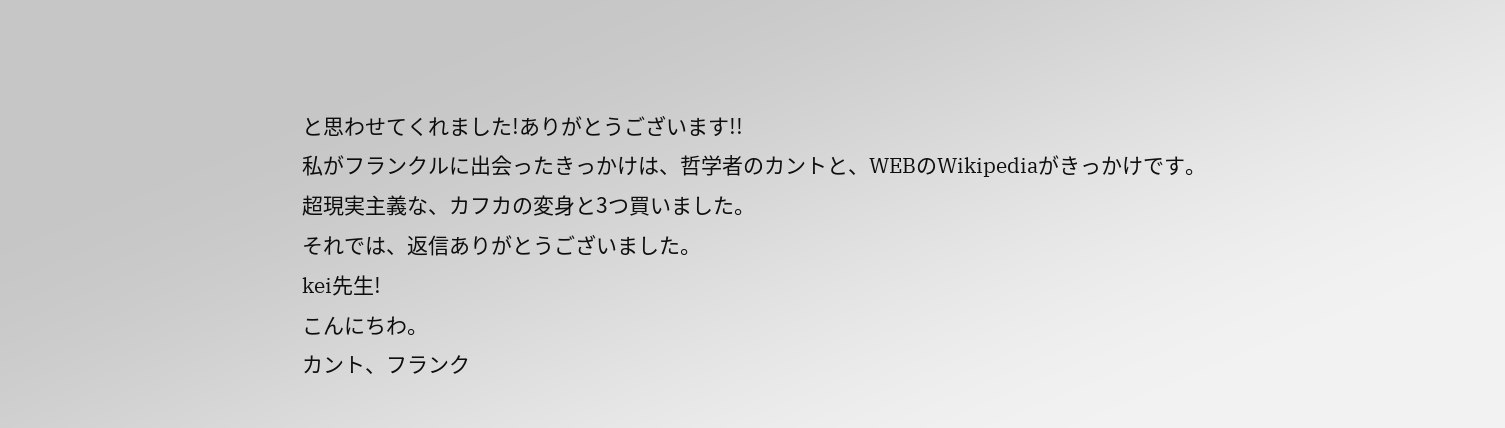と思わせてくれました!ありがとうございます!!
私がフランクルに出会ったきっかけは、哲学者のカントと、WEBのWikipediaがきっかけです。
超現実主義な、カフカの変身と3つ買いました。
それでは、返信ありがとうございました。
kei先生!
こんにちわ。
カント、フランク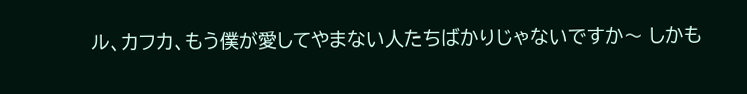ル、カフカ、もう僕が愛してやまない人たちばかりじゃないですか〜 しかも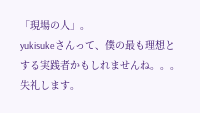「現場の人」。
yukisukeさんって、僕の最も理想とする実践者かもしれませんね。。。
失礼します。